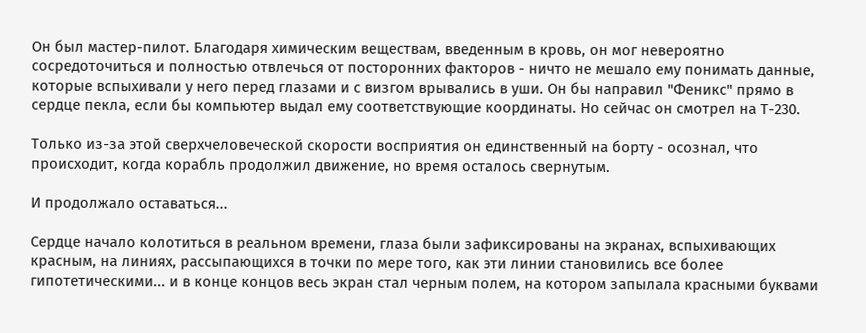Он был мастер-пилот. Благодаря химическим веществам, введенным в кровь, он мог невероятно сосредоточиться и полностью отвлечься от посторонних факторов - ничто не мешало ему понимать данные, которые вспыхивали у него перед глазами и с визгом врывались в уши. Он бы направил "Феникс" прямо в сердце пекла, если бы компьютер выдал ему соответствующие координаты. Но сейчас он смотрел на Т-230.

Только из-за этой сверхчеловеческой скорости восприятия он единственный на борту - осознал, что происходит, когда корабль продолжил движение, но время осталось свернутым.

И продолжало оставаться...

Сердце начало колотиться в реальном времени, глаза были зафиксированы на экранах, вспыхивающих красным, на линиях, рассыпающихся в точки по мере того, как эти линии становились все более гипотетическими... и в конце концов весь экран стал черным полем, на котором запылала красными буквами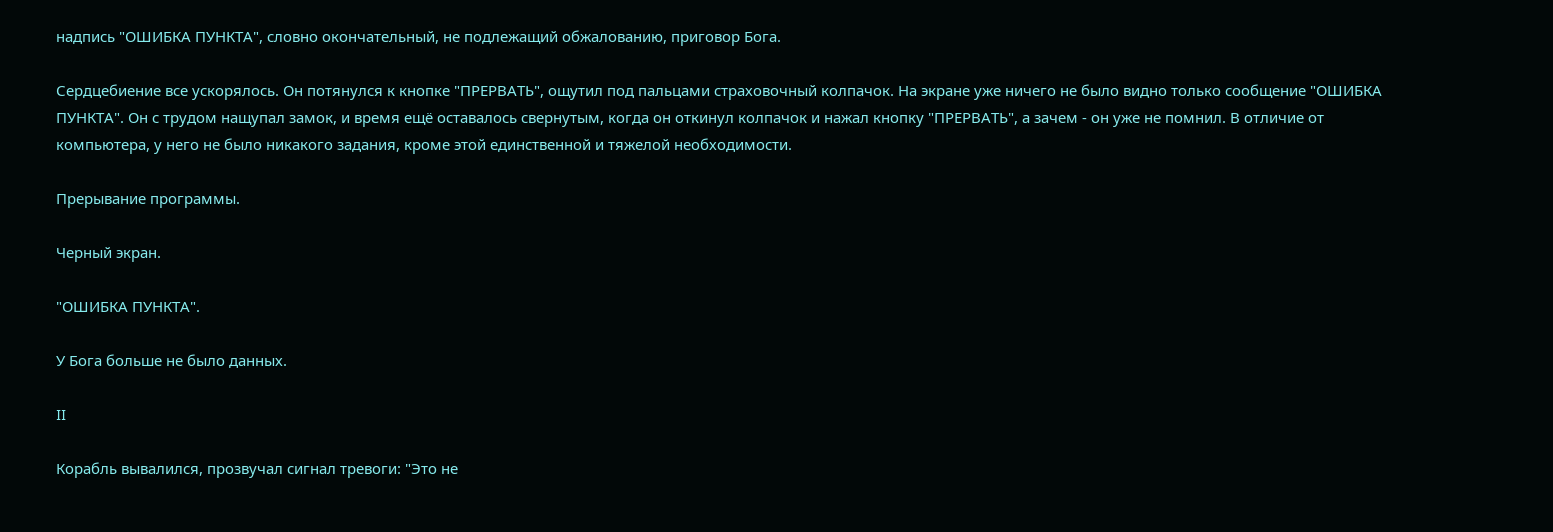надпись "ОШИБКА ПУНКТА", словно окончательный, не подлежащий обжалованию, приговор Бога.

Сердцебиение все ускорялось. Он потянулся к кнопке "ПРЕРВАТЬ", ощутил под пальцами страховочный колпачок. На экране уже ничего не было видно только сообщение "ОШИБКА ПУНКТА". Он с трудом нащупал замок, и время ещё оставалось свернутым, когда он откинул колпачок и нажал кнопку "ПРЕРВАТЬ", а зачем - он уже не помнил. В отличие от компьютера, у него не было никакого задания, кроме этой единственной и тяжелой необходимости.

Прерывание программы.

Черный экран.

"ОШИБКА ПУНКТА".

У Бога больше не было данных.

II

Корабль вывалился, прозвучал сигнал тревоги: "Это не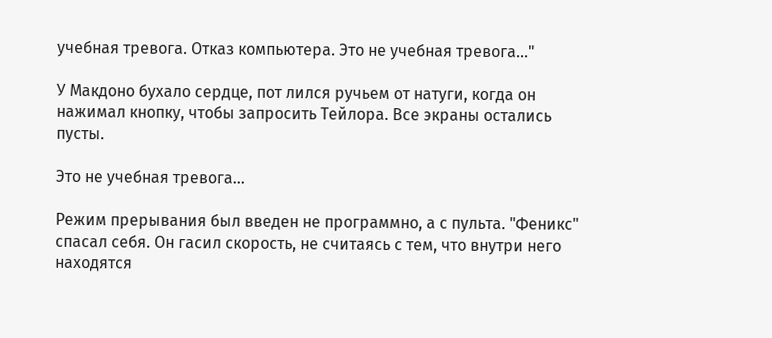учебная тревога. Отказ компьютера. Это не учебная тревога..."

У Макдоно бухало сердце, пот лился ручьем от натуги, когда он нажимал кнопку, чтобы запросить Тейлора. Все экраны остались пусты.

Это не учебная тревога...

Режим прерывания был введен не программно, а с пульта. "Феникс" спасал себя. Он гасил скорость, не считаясь с тем, что внутри него находятся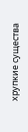хрупкие существа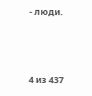- люди.



4 из 437